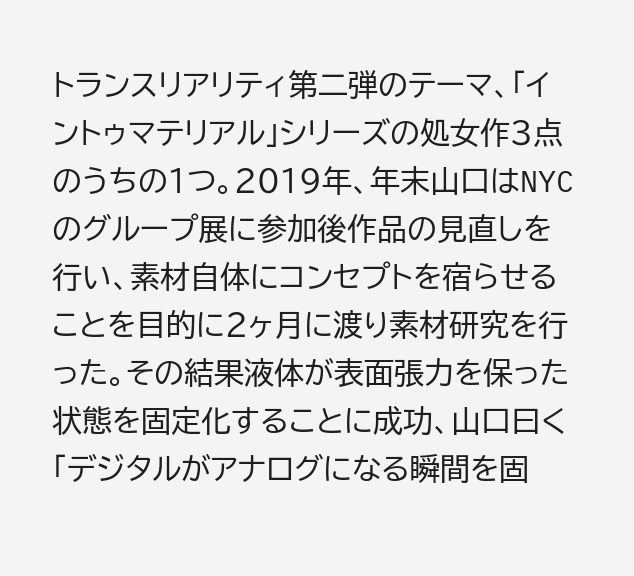トランスリアリティ第二弾のテーマ、「イントゥマテリアル」シリーズの処女作3点のうちの1つ。2019年、年末山口はNYCのグループ展に参加後作品の見直しを行い、素材自体にコンセプトを宿らせることを目的に2ヶ月に渡り素材研究を行った。その結果液体が表面張力を保った状態を固定化することに成功、山口曰く「デジタルがアナログになる瞬間を固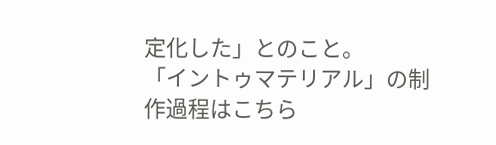定化した」とのこと。
「イントゥマテリアル」の制作過程はこちら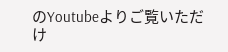のYoutubeよりご覧いただけ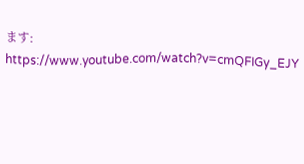ます:
https://www.youtube.com/watch?v=cmQFIGy_EJY